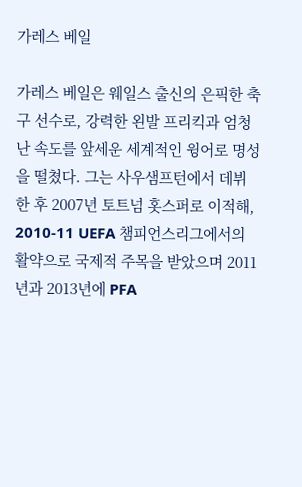가레스 베일

가레스 베일은 웨일스 출신의 은픽한 축구 선수로, 강력한 왼발 프리킥과 엄청난 속도를 앞세운 세계적인 윙어로 명성을 떨쳤다. 그는 사우샘프턴에서 데뷔한 후 2007년 토트넘 홋스퍼로 이적해, 2010-11 UEFA 챔피언스리그에서의 활약으로 국제적 주목을 받았으며 2011년과 2013년에 PFA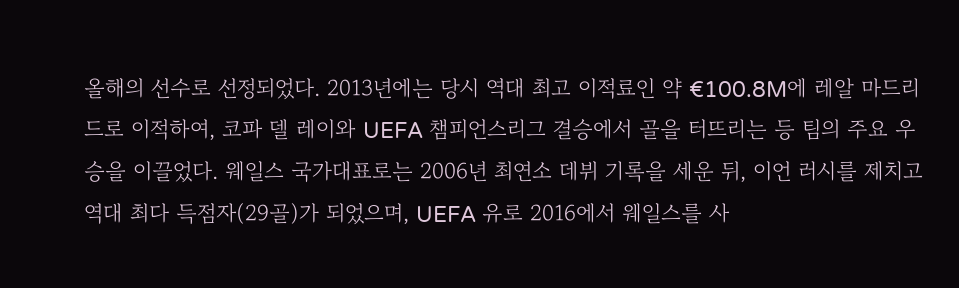올해의 선수로 선정되었다. 2013년에는 당시 역대 최고 이적료인 약 €100.8M에 레알 마드리드로 이적하여, 코파 델 레이와 UEFA 챔피언스리그 결승에서 골을 터뜨리는 등 팀의 주요 우승을 이끌었다. 웨일스 국가대표로는 2006년 최연소 데뷔 기록을 세운 뒤, 이언 러시를 제치고 역대 최다 득점자(29골)가 되었으며, UEFA 유로 2016에서 웨일스를 사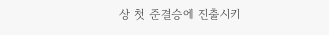상 첫 준결승에 진출시키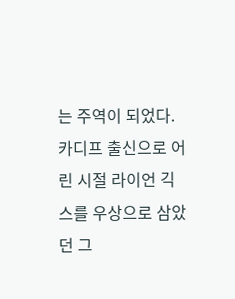는 주역이 되었다. 카디프 출신으로 어린 시절 라이언 긱스를 우상으로 삼았던 그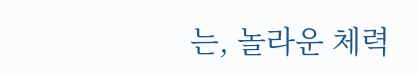는, 놀라운 체력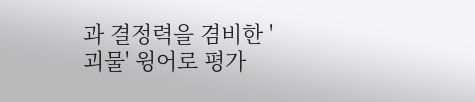과 결정력을 겸비한 '괴물' 윙어로 평가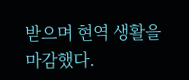받으며 현역 생활을 마감했다.